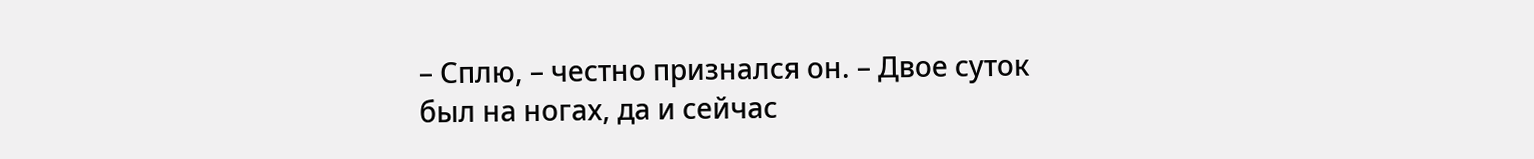– Сплю, – честно признался он. – Двое суток был на ногах, да и сейчас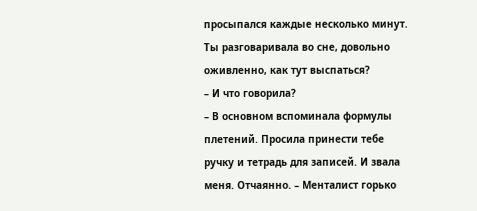просыпался каждые несколько минут. Ты разговаривала во сне, довольно оживленно, как тут выспаться?
– И что говорила?
– В основном вспоминала формулы плетений. Просила принести тебе ручку и тетрадь для записей. И звала меня. Отчаянно. – Менталист горько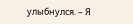улыбнулся. – Я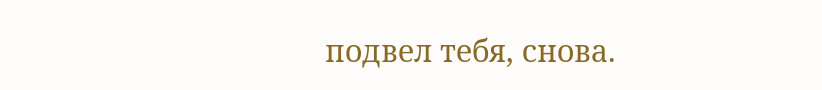подвел тебя, снова.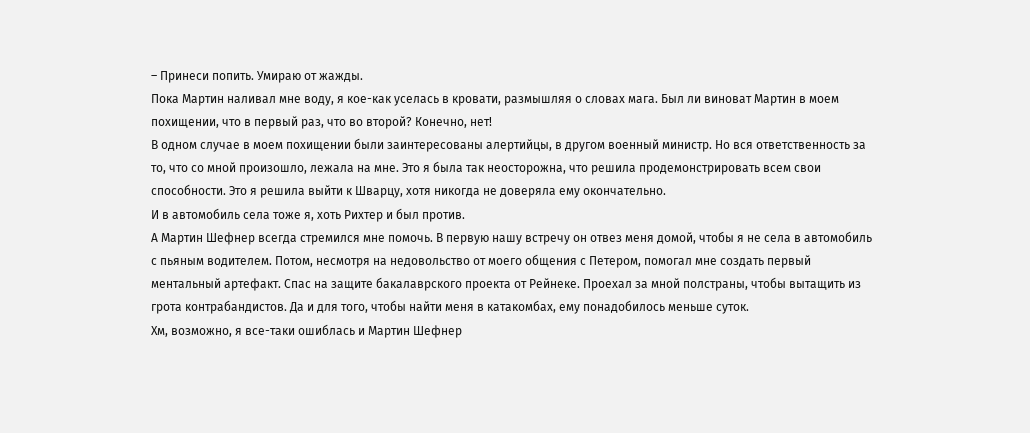– Принеси попить. Умираю от жажды.
Пока Мартин наливал мне воду, я кое-как уселась в кровати, размышляя о словах мага. Был ли виноват Мартин в моем похищении, что в первый раз, что во второй? Конечно, нет!
В одном случае в моем похищении были заинтересованы алертийцы, в другом военный министр. Но вся ответственность за то, что со мной произошло, лежала на мне. Это я была так неосторожна, что решила продемонстрировать всем свои способности. Это я решила выйти к Шварцу, хотя никогда не доверяла ему окончательно.
И в автомобиль села тоже я, хоть Рихтер и был против.
А Мартин Шефнер всегда стремился мне помочь. В первую нашу встречу он отвез меня домой, чтобы я не села в автомобиль с пьяным водителем. Потом, несмотря на недовольство от моего общения с Петером, помогал мне создать первый ментальный артефакт. Спас на защите бакалаврского проекта от Рейнеке. Проехал за мной полстраны, чтобы вытащить из грота контрабандистов. Да и для того, чтобы найти меня в катакомбах, ему понадобилось меньше суток.
Хм, возможно, я все-таки ошиблась и Мартин Шефнер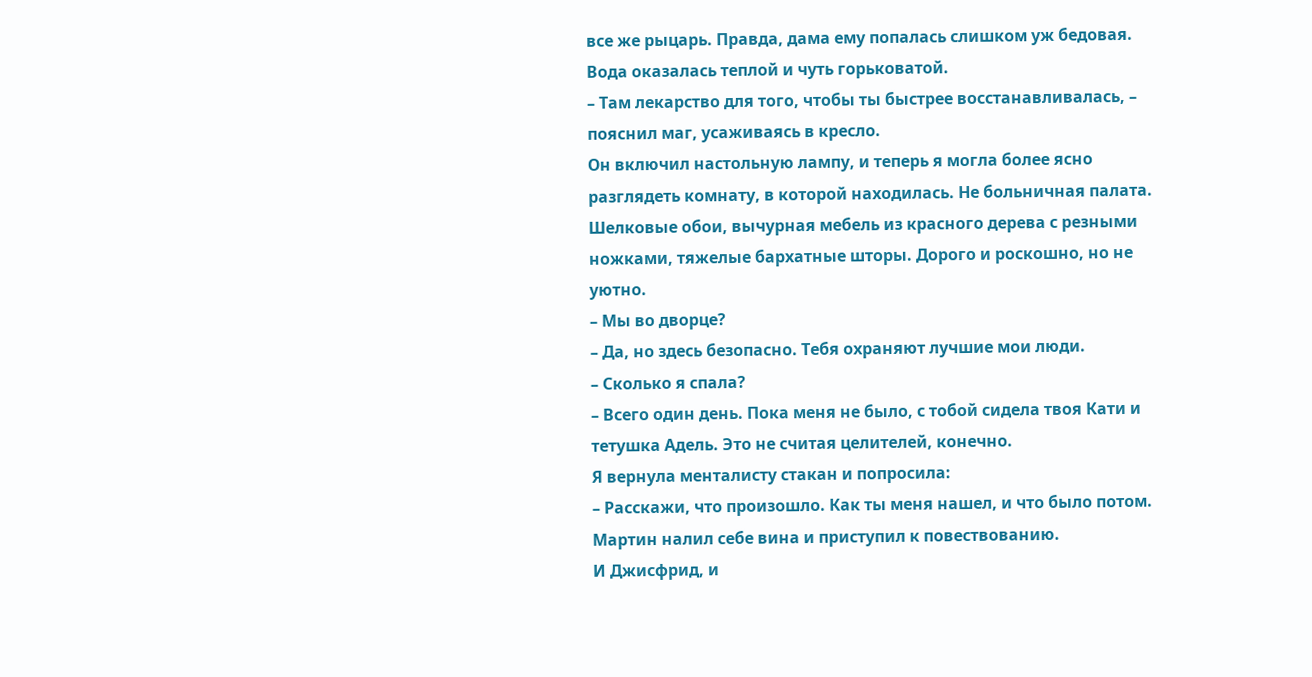все же рыцарь. Правда, дама ему попалась слишком уж бедовая.
Вода оказалась теплой и чуть горьковатой.
– Там лекарство для того, чтобы ты быстрее восстанавливалась, – пояснил маг, усаживаясь в кресло.
Он включил настольную лампу, и теперь я могла более ясно разглядеть комнату, в которой находилась. Не больничная палата. Шелковые обои, вычурная мебель из красного дерева с резными ножками, тяжелые бархатные шторы. Дорого и роскошно, но не уютно.
– Мы во дворце?
– Да, но здесь безопасно. Тебя охраняют лучшие мои люди.
– Сколько я спала?
– Всего один день. Пока меня не было, с тобой сидела твоя Кати и тетушка Адель. Это не считая целителей, конечно.
Я вернула менталисту стакан и попросила:
– Расскажи, что произошло. Как ты меня нашел, и что было потом.
Мартин налил себе вина и приступил к повествованию.
И Джисфрид, и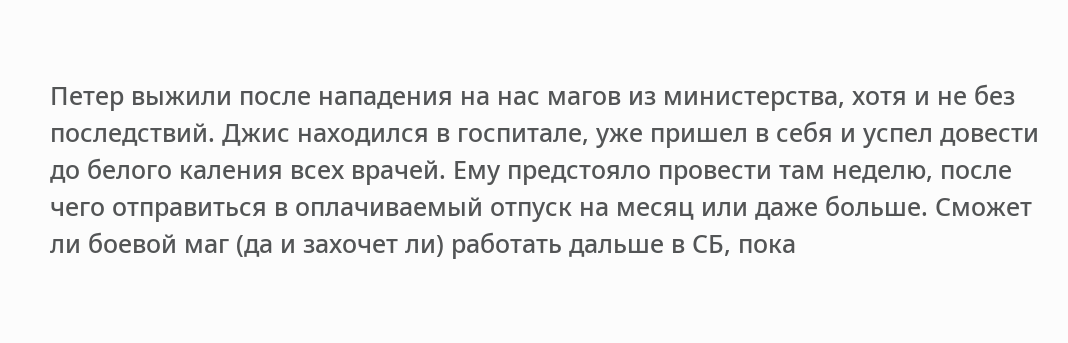Петер выжили после нападения на нас магов из министерства, хотя и не без последствий. Джис находился в госпитале, уже пришел в себя и успел довести до белого каления всех врачей. Ему предстояло провести там неделю, после чего отправиться в оплачиваемый отпуск на месяц или даже больше. Сможет ли боевой маг (да и захочет ли) работать дальше в СБ, пока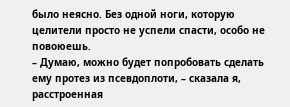было неясно. Без одной ноги, которую целители просто не успели спасти, особо не повоюешь.
– Думаю, можно будет попробовать сделать ему протез из псевдоплоти, – сказала я, расстроенная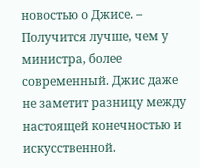новостью о Джисе. – Получится лучше, чем у министра, более современный. Джис даже не заметит разницу между настоящей конечностью и искусственной.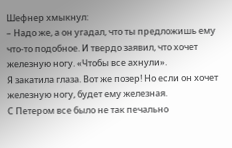Шефнер хмыкнул:
– Надо же, а он угадал, что ты предложишь ему что-то подобное. И твердо заявил, что хочет железную ногу. «Чтобы все ахнули».
Я закатила глаза. Вот же позер! Но если он хочет железную ногу, будет ему железная.
С Петером все было не так печально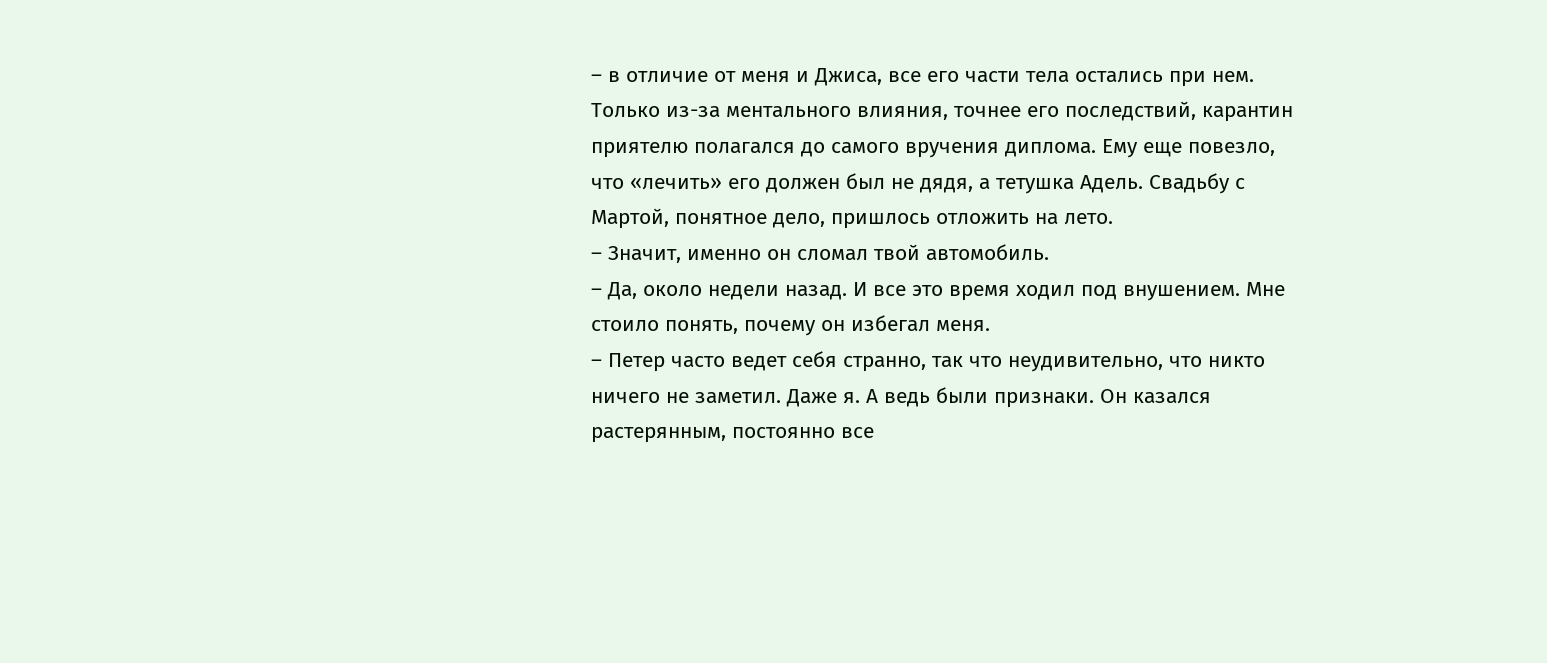– в отличие от меня и Джиса, все его части тела остались при нем. Только из-за ментального влияния, точнее его последствий, карантин приятелю полагался до самого вручения диплома. Ему еще повезло, что «лечить» его должен был не дядя, а тетушка Адель. Свадьбу с Мартой, понятное дело, пришлось отложить на лето.
– Значит, именно он сломал твой автомобиль.
– Да, около недели назад. И все это время ходил под внушением. Мне стоило понять, почему он избегал меня.
– Петер часто ведет себя странно, так что неудивительно, что никто ничего не заметил. Даже я. А ведь были признаки. Он казался растерянным, постоянно все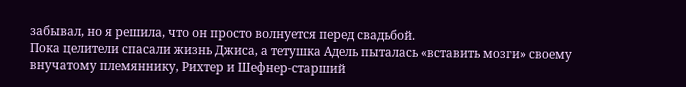забывал, но я решила, что он просто волнуется перед свадьбой.
Пока целители спасали жизнь Джиса, а тетушка Адель пыталась «вставить мозги» своему внучатому племяннику, Рихтер и Шефнер-старший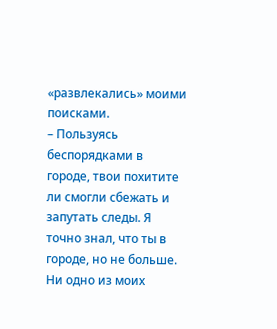«развлекались» моими поисками.
– Пользуясь беспорядками в городе, твои похитите ли смогли сбежать и запутать следы. Я точно знал, что ты в городе, но не больше. Ни одно из моих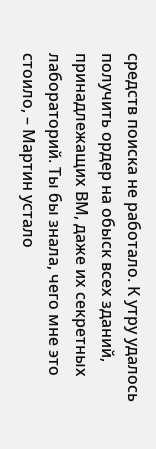средств поиска не работало. К утру удалось получить ордер на обыск всех зданий, принадлежащих ВМ, даже их секретных лабораторий. Ты бы знала, чего мне это стоило, – Мартин устало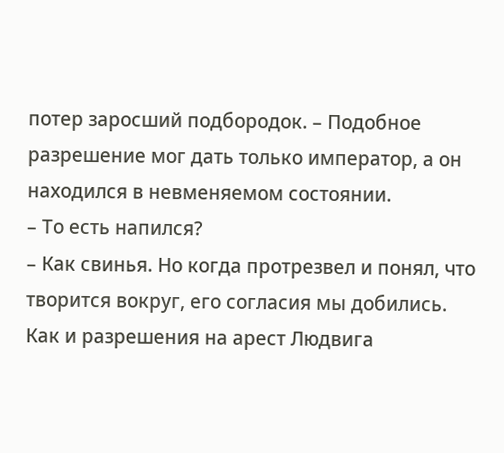потер заросший подбородок. – Подобное разрешение мог дать только император, а он находился в невменяемом состоянии.
– То есть напился?
– Как свинья. Но когда протрезвел и понял, что творится вокруг, его согласия мы добились. Как и разрешения на арест Людвига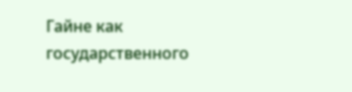Гайне как государственного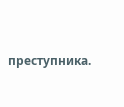преступника.